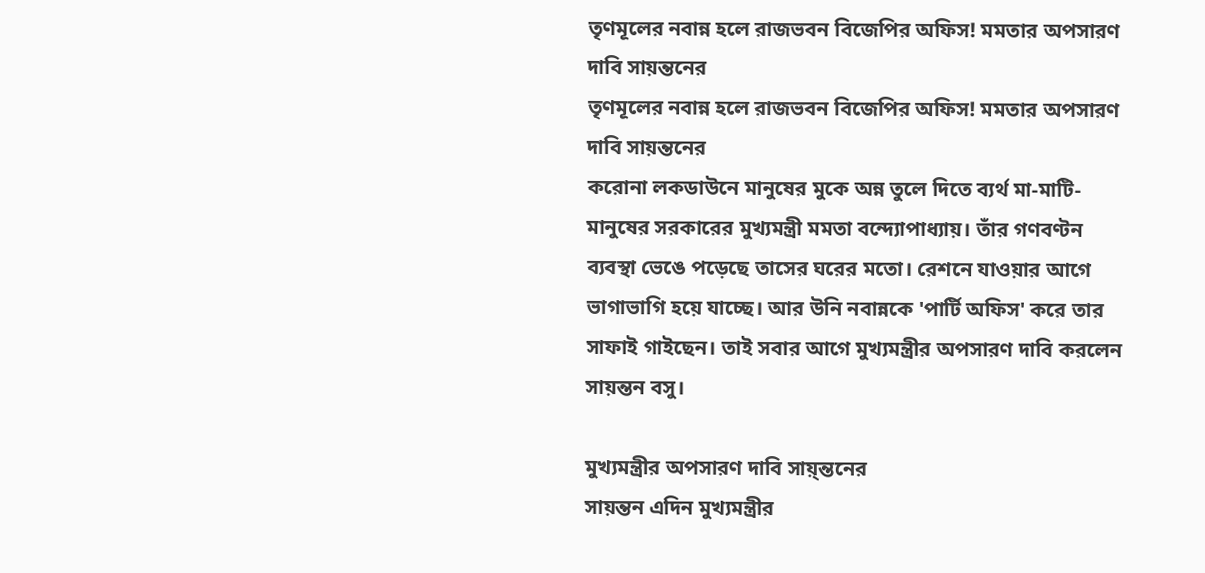তৃণমূলের নবান্ন হলে রাজভবন বিজেপির অফিস! মমতার অপসারণ দাবি সায়ন্তনের
তৃণমূলের নবান্ন হলে রাজভবন বিজেপির অফিস! মমতার অপসারণ দাবি সায়ন্তনের
করোনা লকডাউনে মানুষের মুকে অন্ন তুলে দিতে ব্যর্থ মা-মাটি-মানুষের সরকারের মুখ্যমন্ত্রী মমতা বন্দ্যোপাধ্যায়। তাঁর গণবণ্টন ব্যবস্থা ভেঙে পড়েছে তাসের ঘরের মতো। রেশনে যাওয়ার আগে ভাগাভাগি হয়ে যাচ্ছে। আর উনি নবান্নকে 'পার্টি অফিস' করে তার সাফাই গাইছেন। তাই সবার আগে মুখ্যমন্ত্রীর অপসারণ দাবি করলেন সায়ন্তন বসু।

মুখ্যমন্ত্রীর অপসারণ দাবি সায়্ন্তনের
সায়ন্তন এদিন মুখ্যমন্ত্রীর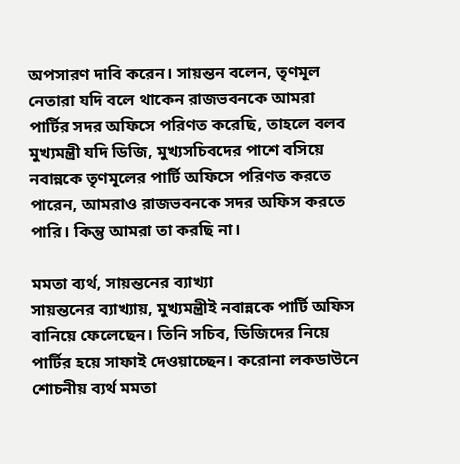অপসারণ দাবি করেন। সায়ন্তন বলেন, তৃণমূল নেতারা যদি বলে থাকেন রাজভবনকে আমরা পার্টির সদর অফিসে পরিণত করেছি, তাহলে বলব মুখ্যমন্ত্রী যদি ডিজি, মুখ্যসচিবদের পাশে বসিয়ে নবান্নকে তৃণমূলের পার্টি অফিসে পরিণত করতে পারেন, আমরাও রাজভবনকে সদর অফিস করতে পারি। কিন্তু আমরা তা করছি না।

মমতা ব্যর্থ, সায়ন্তনের ব্যাখ্যা
সায়ন্তনের ব্যাখ্যায়, মুখ্যমন্ত্রীই নবান্নকে পার্টি অফিস বানিয়ে ফেলেছেন। তিনি সচিব, ডিজিদের নিয়ে পার্টির হয়ে সাফাই দেওয়াচ্ছেন। করোনা লকডাউনে শোচনীয় ব্যর্থ মমতা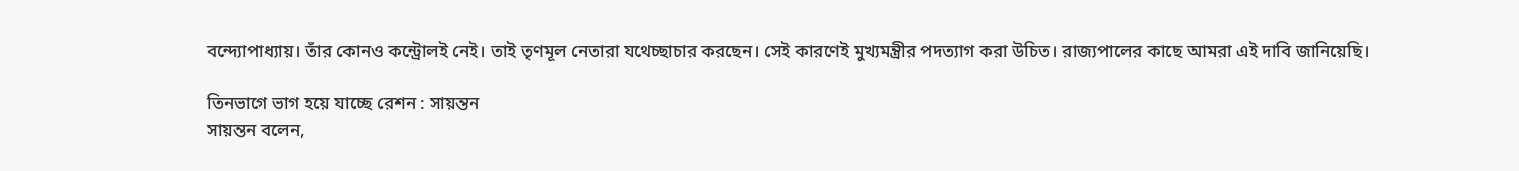বন্দ্যোপাধ্যায়। তাঁর কোনও কন্ট্রোলই নেই। তাই তৃণমূল নেতারা যথেচ্ছাচার করছেন। সেই কারণেই মুখ্যমন্ত্রীর পদত্যাগ করা উচিত। রাজ্যপালের কাছে আমরা এই দাবি জানিয়েছি।

তিনভাগে ভাগ হয়ে যাচ্ছে রেশন : সায়ন্তন
সায়ন্তন বলেন,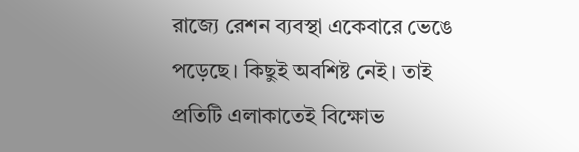রাজ্যে রেশন ব্যবস্থা একেবারে ভেঙে পড়েছে। কিছুই অবশিষ্ট নেই। তাই প্রতিটি এলাকাতেই বিক্ষোভ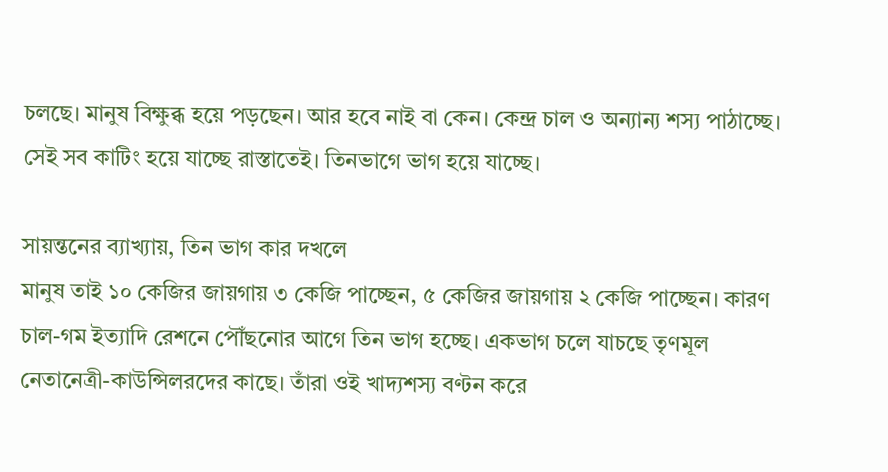চলছে। মানুষ বিক্ষুব্ধ হয়ে পড়ছেন। আর হবে নাই বা কেন। কেন্দ্র চাল ও অন্যান্য শস্য পাঠাচ্ছে। সেই সব কাটিং হয়ে যাচ্ছে রাস্তাতেই। তিনভাগে ভাগ হয়ে যাচ্ছে।

সায়ন্তনের ব্যাখ্যায়, তিন ভাগ কার দখলে
মানুষ তাই ১০ কেজির জায়গায় ৩ কেজি পাচ্ছেন, ৫ কেজির জায়গায় ২ কেজি পাচ্ছেন। কারণ চাল-গম ইত্যাদি রেশনে পৌঁছনোর আগে তিন ভাগ হচ্ছে। একভাগ চলে যাচছে তৃণমূল নেতানেত্রী-কাউন্সিলরদের কাছে। তাঁরা ওই খাদ্যশস্য বণ্টন করে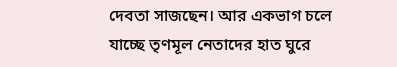দেবতা সাজছেন। আর একভাগ চলে যাচ্ছে তৃণমূল নেতাদের হাত ঘুরে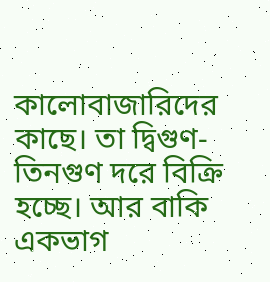কালোবাজারিদের কাছে। তা দ্বিগুণ-তিনগুণ দরে বিক্রি হচ্ছে। আর বাকি একভাগ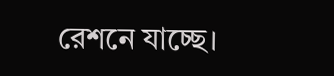রেশনে যাচ্ছে।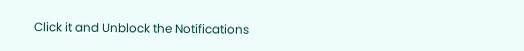Click it and Unblock the Notifications